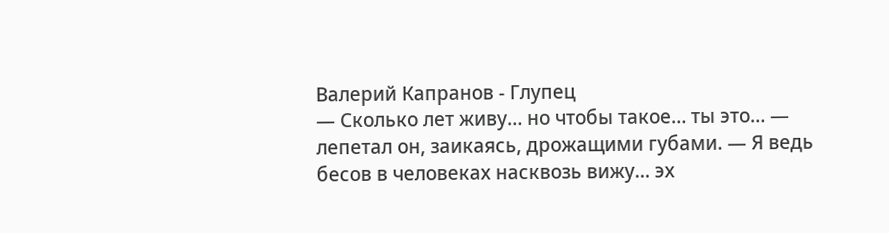Валерий Капранов - Глупец
— Сколько лет живу… но чтобы такое… ты это… — лепетал он, заикаясь, дрожащими губами. — Я ведь бесов в человеках насквозь вижу… эх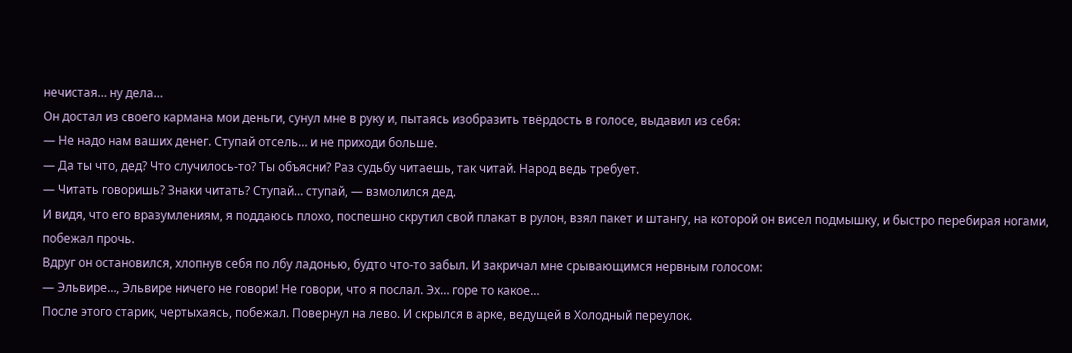нечистая… ну дела…
Он достал из своего кармана мои деньги, сунул мне в руку и, пытаясь изобразить твёрдость в голосе, выдавил из себя:
— Не надо нам ваших денег. Ступай отсель… и не приходи больше.
— Да ты что, дед? Что случилось-то? Ты объясни? Раз судьбу читаешь, так читай. Народ ведь требует.
— Читать говоришь? Знаки читать? Ступай… ступай, — взмолился дед.
И видя, что его вразумлениям, я поддаюсь плохо, поспешно скрутил свой плакат в рулон, взял пакет и штангу, на которой он висел подмышку, и быстро перебирая ногами, побежал прочь.
Вдруг он остановился, хлопнув себя по лбу ладонью, будто что-то забыл. И закричал мне срывающимся нервным голосом:
— Эльвире…, Эльвире ничего не говори! Не говори, что я послал. Эх… горе то какое…
После этого старик, чертыхаясь, побежал. Повернул на лево. И скрылся в арке, ведущей в Холодный переулок.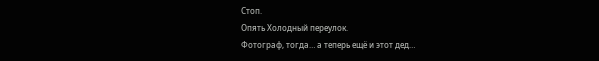Стоп.
Опять Холодный переулок.
Фотограф, тогда… а теперь ещё и этот дед…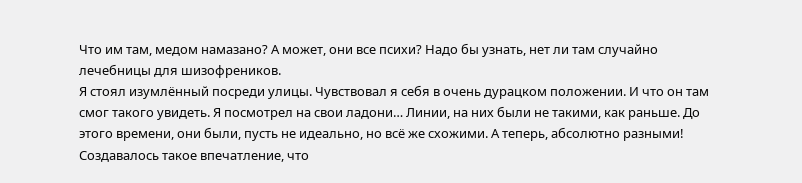Что им там, медом намазано? А может, они все психи? Надо бы узнать, нет ли там случайно лечебницы для шизофреников.
Я стоял изумлённый посреди улицы. Чувствовал я себя в очень дурацком положении. И что он там смог такого увидеть. Я посмотрел на свои ладони… Линии, на них были не такими, как раньше. До этого времени, они были, пусть не идеально, но всё же схожими. А теперь, абсолютно разными! Создавалось такое впечатление, что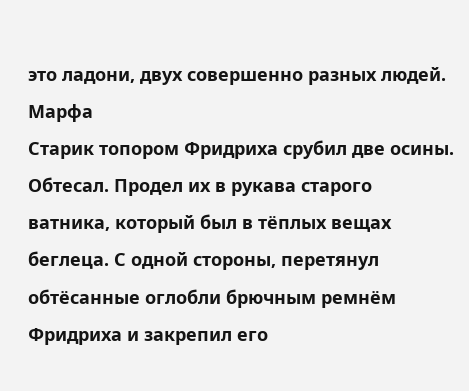это ладони, двух совершенно разных людей.
Марфа
Старик топором Фридриха срубил две осины. Обтесал. Продел их в рукава старого ватника, который был в тёплых вещах беглеца. С одной стороны, перетянул обтёсанные оглобли брючным ремнём Фридриха и закрепил его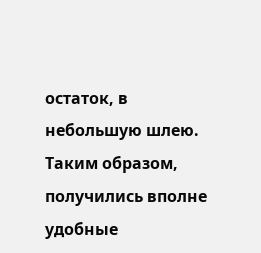остаток, в небольшую шлею. Таким образом, получились вполне удобные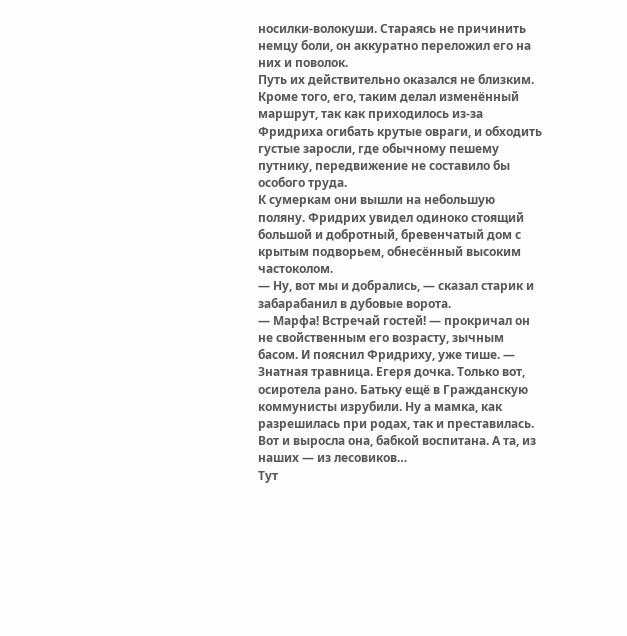носилки-волокуши. Стараясь не причинить немцу боли, он аккуратно переложил его на них и поволок.
Путь их действительно оказался не близким. Кроме того, его, таким делал изменённый маршрут, так как приходилось из-за Фридриха огибать крутые овраги, и обходить густые заросли, где обычному пешему путнику, передвижение не составило бы особого труда.
К сумеркам они вышли на небольшую поляну. Фридрих увидел одиноко стоящий большой и добротный, бревенчатый дом с крытым подворьем, обнесённый высоким частоколом.
— Ну, вот мы и добрались, — сказал старик и забарабанил в дубовые ворота.
— Марфа! Встречай гостей! — прокричал он не свойственным его возрасту, зычным басом. И пояснил Фридриху, уже тише. — Знатная травница. Егеря дочка. Только вот, осиротела рано. Батьку ещё в Гражданскую коммунисты изрубили. Ну а мамка, как разрешилась при родах, так и преставилась. Вот и выросла она, бабкой воспитана. А та, из наших — из лесовиков…
Тут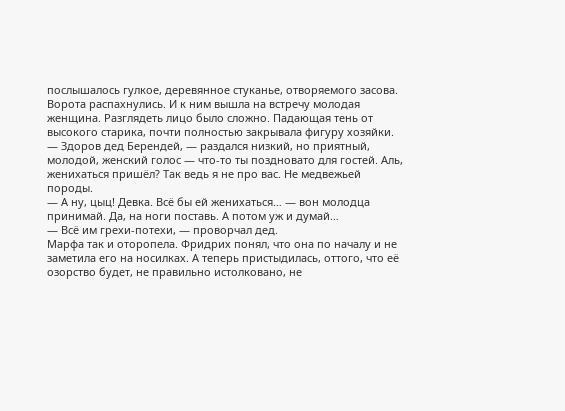послышалось гулкое, деревянное стуканье, отворяемого засова. Ворота распахнулись. И к ним вышла на встречу молодая женщина. Разглядеть лицо было сложно. Падающая тень от высокого старика, почти полностью закрывала фигуру хозяйки.
— Здоров дед Берендей, — раздался низкий, но приятный, молодой, женский голос — что-то ты поздновато для гостей. Аль, женихаться пришёл? Так ведь я не про вас. Не медвежьей породы.
— А ну, цыц! Девка. Всё бы ей женихаться… — вон молодца принимай. Да, на ноги поставь. А потом уж и думай…
— Всё им грехи-потехи, — проворчал дед.
Марфа так и оторопела. Фридрих понял, что она по началу и не заметила его на носилках. А теперь пристыдилась, оттого, что её озорство будет, не правильно истолковано, не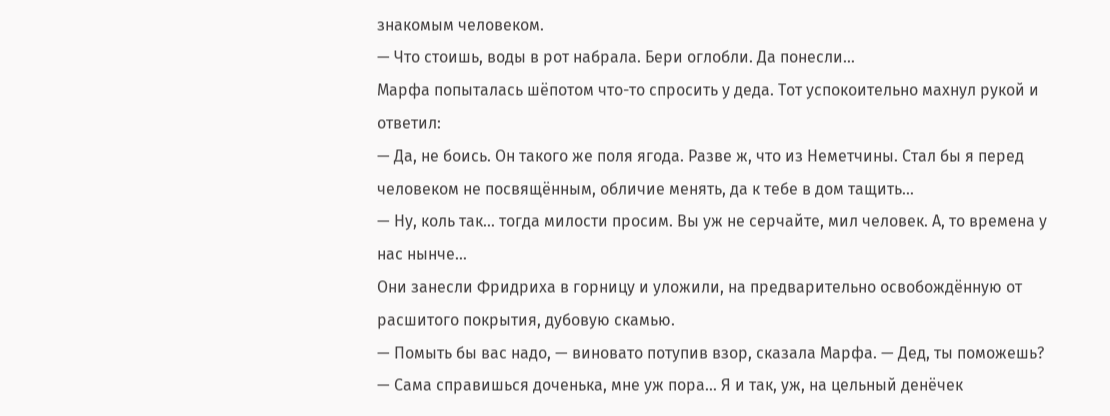знакомым человеком.
— Что стоишь, воды в рот набрала. Бери оглобли. Да понесли…
Марфа попыталась шёпотом что-то спросить у деда. Тот успокоительно махнул рукой и ответил:
— Да, не боись. Он такого же поля ягода. Разве ж, что из Неметчины. Стал бы я перед человеком не посвящённым, обличие менять, да к тебе в дом тащить…
— Ну, коль так… тогда милости просим. Вы уж не серчайте, мил человек. А, то времена у нас нынче…
Они занесли Фридриха в горницу и уложили, на предварительно освобождённую от расшитого покрытия, дубовую скамью.
— Помыть бы вас надо, — виновато потупив взор, сказала Марфа. — Дед, ты поможешь?
— Сама справишься доченька, мне уж пора… Я и так, уж, на цельный денёчек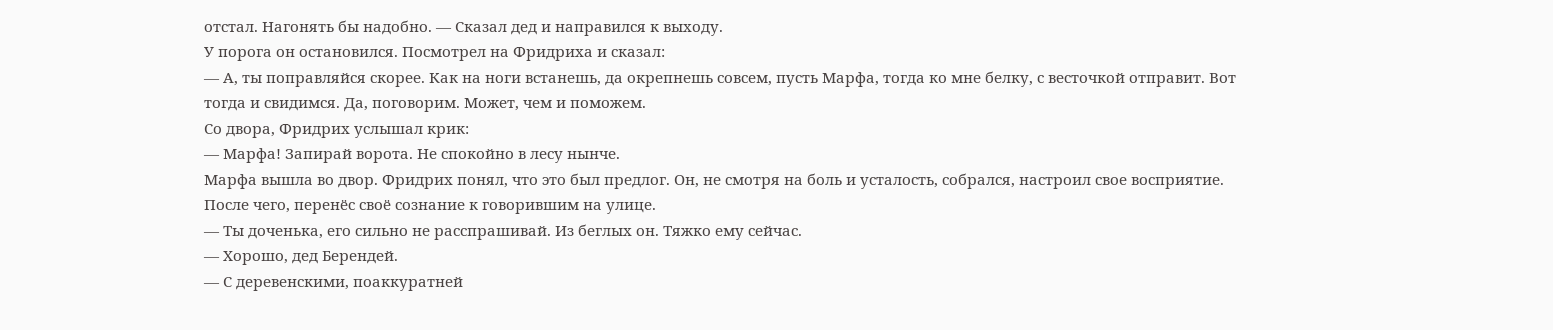отстал. Нагонять бы надобно. — Сказал дед и направился к выходу.
У порога он остановился. Посмотрел на Фридриха и сказал:
— А, ты поправляйся скорее. Как на ноги встанешь, да окрепнешь совсем, пусть Марфа, тогда ко мне белку, с весточкой отправит. Вот тогда и свидимся. Да, поговорим. Может, чем и поможем.
Со двора, Фридрих услышал крик:
— Марфа! Запирай ворота. Не спокойно в лесу нынче.
Марфа вышла во двор. Фридрих понял, что это был предлог. Он, не смотря на боль и усталость, собрался, настроил свое восприятие. После чего, перенёс своё сознание к говорившим на улице.
— Ты доченька, его сильно не расспрашивай. Из беглых он. Тяжко ему сейчас.
— Хорошо, дед Берендей.
— С деревенскими, поаккуратней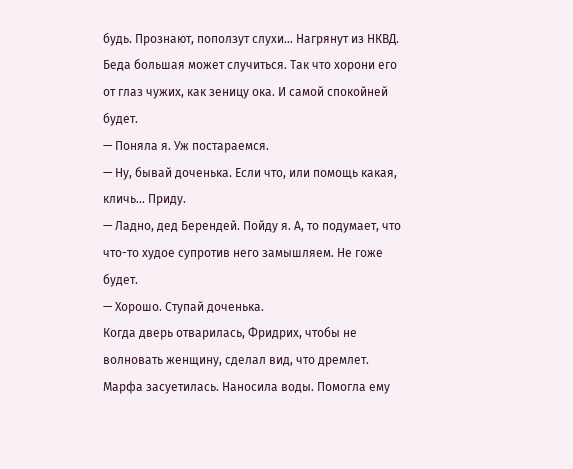будь. Прознают, поползут слухи… Нагрянут из НКВД. Беда большая может случиться. Так что хорони его от глаз чужих, как зеницу ока. И самой спокойней будет.
— Поняла я. Уж постараемся.
— Ну, бывай доченька. Если что, или помощь какая, кличь… Приду.
— Ладно, дед Берендей. Пойду я. А, то подумает, что что-то худое супротив него замышляем. Не гоже будет.
— Хорошо. Ступай доченька.
Когда дверь отварилась, Фридрих, чтобы не волновать женщину, сделал вид, что дремлет. Марфа засуетилась. Наносила воды. Помогла ему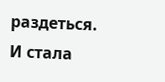раздеться. И стала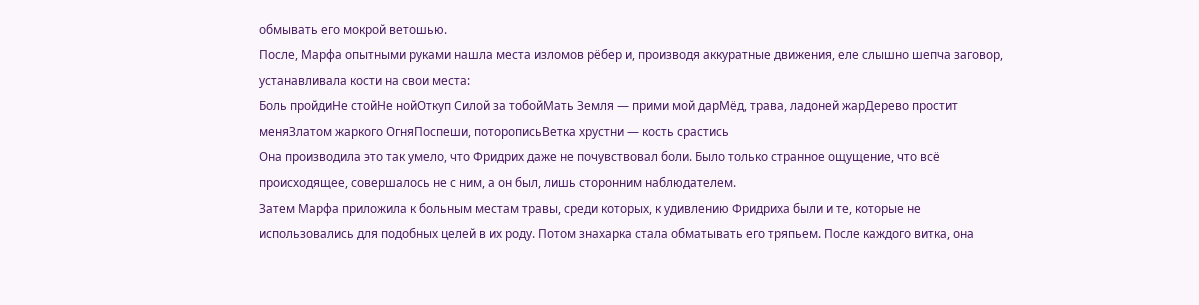обмывать его мокрой ветошью.
После, Марфа опытными руками нашла места изломов рёбер и, производя аккуратные движения, еле слышно шепча заговор, устанавливала кости на свои места:
Боль пройдиНе стойНе нойОткуп Силой за тобойМать Земля — прими мой дарМёд, трава, ладоней жарДерево простит меняЗлатом жаркого ОгняПоспеши, поторописьВетка хрустни — кость срастись
Она производила это так умело, что Фридрих даже не почувствовал боли. Было только странное ощущение, что всё происходящее, совершалось не с ним, а он был, лишь сторонним наблюдателем.
Затем Марфа приложила к больным местам травы, среди которых, к удивлению Фридриха были и те, которые не использовались для подобных целей в их роду. Потом знахарка стала обматывать его тряпьем. После каждого витка, она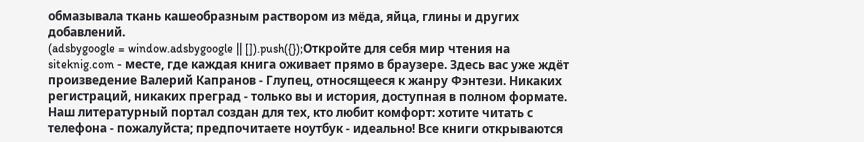обмазывала ткань кашеобразным раствором из мёда, яйца, глины и других добавлений.
(adsbygoogle = window.adsbygoogle || []).push({});Откройте для себя мир чтения на siteknig.com - месте, где каждая книга оживает прямо в браузере. Здесь вас уже ждёт произведение Валерий Капранов - Глупец, относящееся к жанру Фэнтези. Никаких регистраций, никаких преград - только вы и история, доступная в полном формате. Наш литературный портал создан для тех, кто любит комфорт: хотите читать с телефона - пожалуйста; предпочитаете ноутбук - идеально! Все книги открываются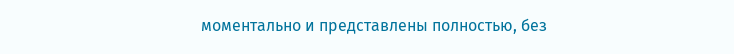моментально и представлены полностью, без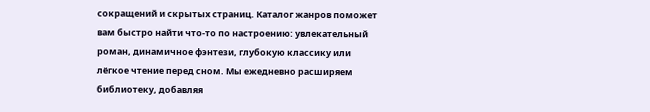сокращений и скрытых страниц. Каталог жанров поможет вам быстро найти что-то по настроению: увлекательный роман, динамичное фэнтези, глубокую классику или лёгкое чтение перед сном. Мы ежедневно расширяем библиотеку, добавляя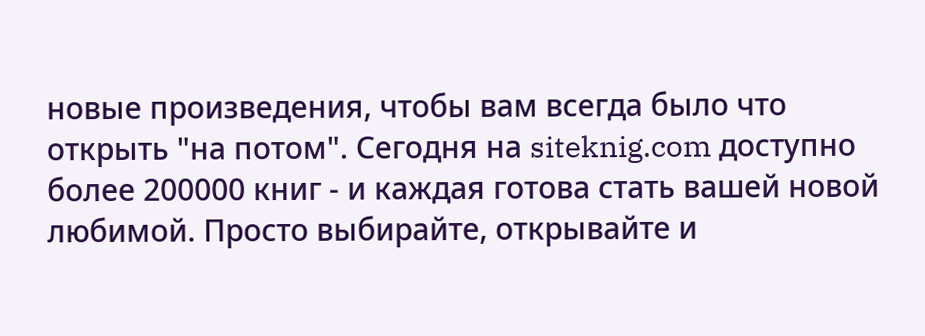новые произведения, чтобы вам всегда было что открыть "на потом". Сегодня на siteknig.com доступно более 200000 книг - и каждая готова стать вашей новой любимой. Просто выбирайте, открывайте и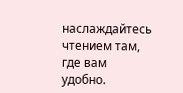наслаждайтесь чтением там, где вам удобно.